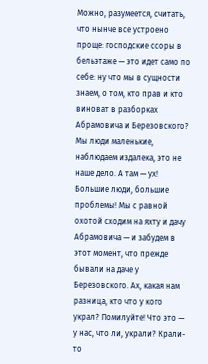Можно, разумеется, считать, что нынче все устроено проще: господские ссоры в бельэтаже — это идет само по себе: ну что мы в сущности знаем, о том, кто прав и кто виноват в разборках Абрамовича и Березовского? Мы люди маленькие, наблюдаем издалека, это не наше дело. А там — ух! Большие люди, большие проблемы! Мы с равной охотой сходим на яхту и дачу Абрамовича — и забудем в этот момент, что прежде бывали на даче у Березовского. Ах, какая нам разница, кто что у кого украл? Помилуйте! Что это — у нас, что ли, украли? Крали-то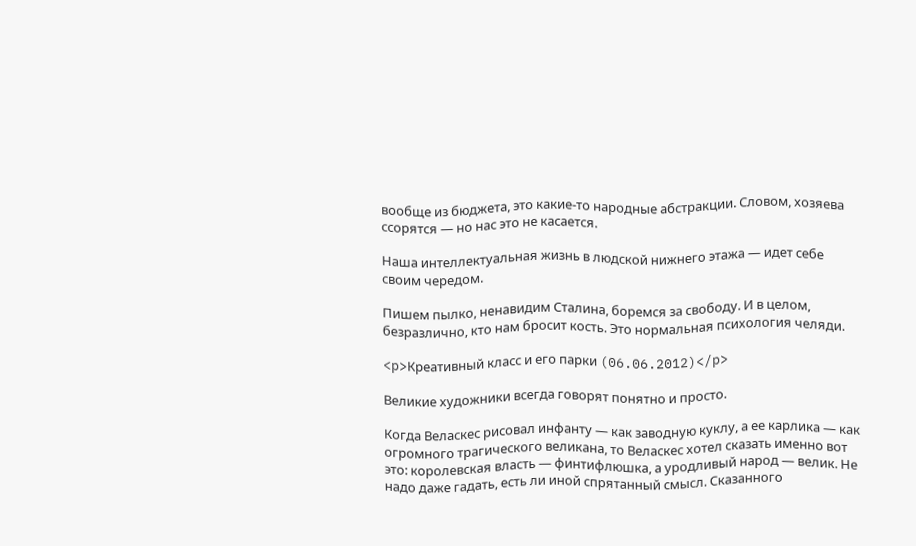вообще из бюджета, это какие-то народные абстракции. Словом, хозяева ссорятся — но нас это не касается.

Наша интеллектуальная жизнь в людской нижнего этажа — идет себе своим чередом.

Пишем пылко, ненавидим Сталина, боремся за свободу. И в целом, безразлично, кто нам бросит кость. Это нормальная психология челяди.

<p>Креативный класс и его парки (06.06.2012)</p>

Великие художники всегда говорят понятно и просто.

Когда Веласкес рисовал инфанту — как заводную куклу, а ее карлика — как огромного трагического великана, то Веласкес хотел сказать именно вот это: королевская власть — финтифлюшка, а уродливый народ — велик. Не надо даже гадать, есть ли иной спрятанный смысл. Сказанного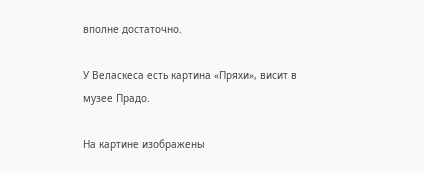вполне достаточно.

У Веласкеса есть картина «Пряхи», висит в музее Прадо.

На картине изображены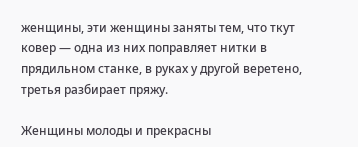женщины, эти женщины заняты тем, что ткут ковер — одна из них поправляет нитки в прядильном станке, в руках у другой веретено, третья разбирает пряжу.

Женщины молоды и прекрасны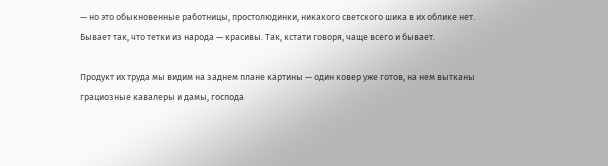— но это обыкновенные работницы, простолюдинки, никакого светского шика в их облике нет. Бывает так, что тетки из народа — красивы. Так, кстати говоря, чаще всего и бывает.

Продукт их труда мы видим на заднем плане картины — один ковер уже готов, на нем вытканы грациозные кавалеры и дамы, господа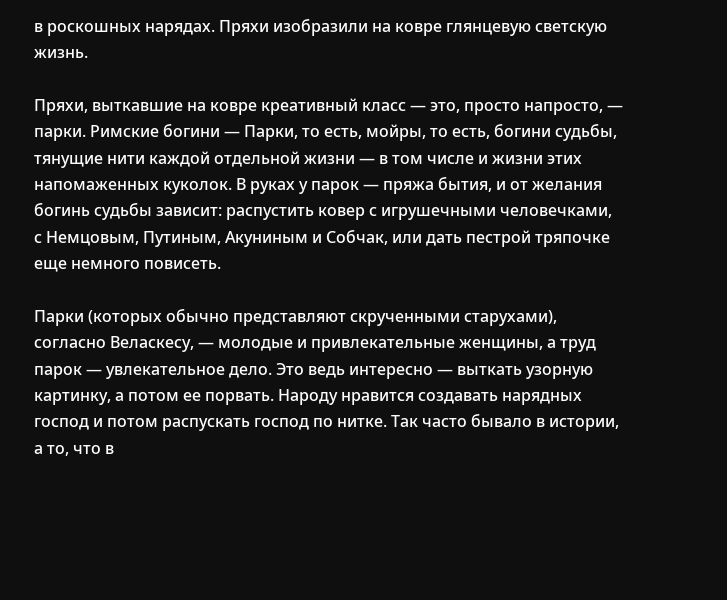в роскошных нарядах. Пряхи изобразили на ковре глянцевую светскую жизнь.

Пряхи, выткавшие на ковре креативный класс — это, просто напросто, — парки. Римские богини — Парки, то есть, мойры, то есть, богини судьбы, тянущие нити каждой отдельной жизни — в том числе и жизни этих напомаженных куколок. В руках у парок — пряжа бытия, и от желания богинь судьбы зависит: распустить ковер с игрушечными человечками, с Немцовым, Путиным, Акуниным и Собчак, или дать пестрой тряпочке еще немного повисеть.

Парки (которых обычно представляют скрученными старухами), согласно Веласкесу, — молодые и привлекательные женщины, а труд парок — увлекательное дело. Это ведь интересно — выткать узорную картинку, а потом ее порвать. Народу нравится создавать нарядных господ и потом распускать господ по нитке. Так часто бывало в истории, а то, что в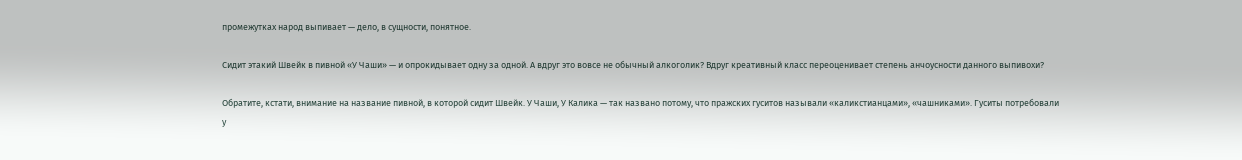промежутках народ выпивает — дело, в сущности, понятное.

Сидит этакий Швейк в пивной «У Чаши» — и опрокидывает одну за одной. А вдруг это вовсе не обычный алкоголик? Вдруг креативный класс переоценивает степень анчоусности данного выпивохи?

Обратите, кстати, внимание на название пивной, в которой сидит Швейк. У Чаши, У Калика — так названо потому, что пражских гуситов называли «каликстианцами», «чашниками». Гуситы потребовали у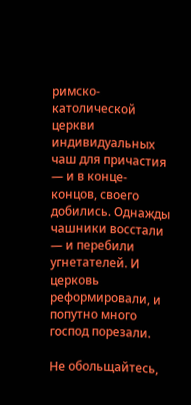римско-католической церкви индивидуальных чаш для причастия — и в конце-концов, своего добились. Однажды чашники восстали — и перебили угнетателей. И церковь реформировали, и попутно много господ порезали.

Не обольщайтесь,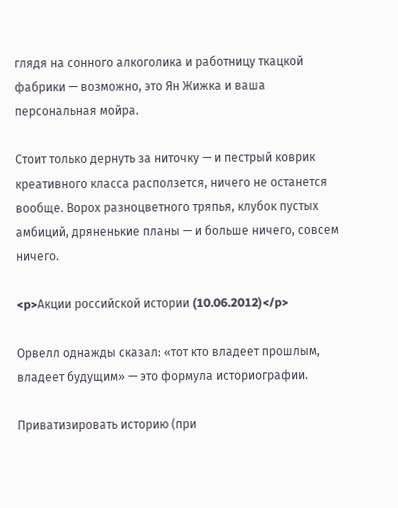глядя на сонного алкоголика и работницу ткацкой фабрики — возможно, это Ян Жижка и ваша персональная мойра.

Стоит только дернуть за ниточку — и пестрый коврик креативного класса расползется, ничего не останется вообще. Ворох разноцветного тряпья, клубок пустых амбиций, дряненькие планы — и больше ничего, совсем ничего.

<p>Акции российской истории (10.06.2012)</p>

Орвелл однажды сказал: «тот кто владеет прошлым, владеет будущим» — это формула историографии.

Приватизировать историю (при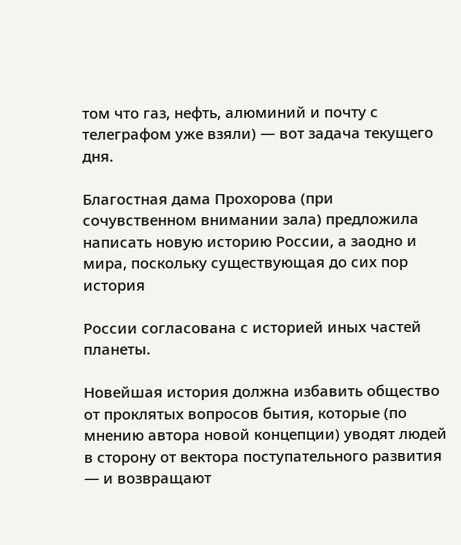том что газ, нефть, алюминий и почту с телеграфом уже взяли) — вот задача текущего дня.

Благостная дама Прохорова (при сочувственном внимании зала) предложила написать новую историю России, а заодно и мира, поскольку существующая до сих пор история

России согласована с историей иных частей планеты.

Новейшая история должна избавить общество от проклятых вопросов бытия, которые (по мнению автора новой концепции) уводят людей в сторону от вектора поступательного развития — и возвращают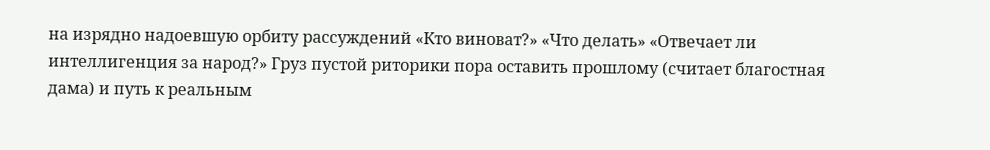на изрядно надоевшую орбиту рассуждений «Кто виноват?» «Что делать» «Отвечает ли интеллигенция за народ?» Груз пустой риторики пора оставить прошлому (считает благостная дама) и путь к реальным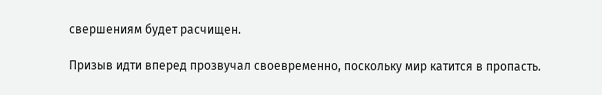свершениям будет расчищен.

Призыв идти вперед прозвучал своевременно, поскольку мир катится в пропасть.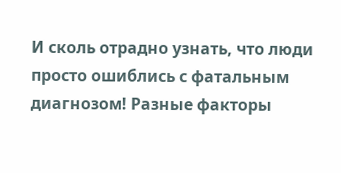И сколь отрадно узнать, что люди просто ошиблись с фатальным диагнозом! Разные факторы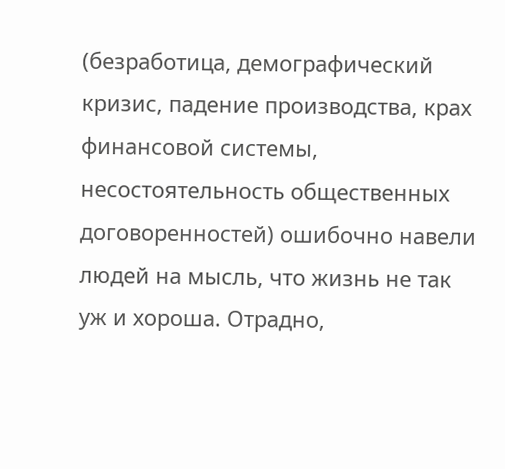(безработица, демографический кризис, падение производства, крах финансовой системы, несостоятельность общественных договоренностей) ошибочно навели людей на мысль, что жизнь не так уж и хороша. Отрадно,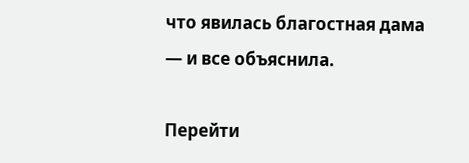что явилась благостная дама — и все объяснила.

Перейти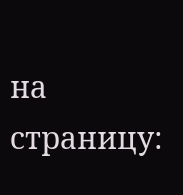на страницу: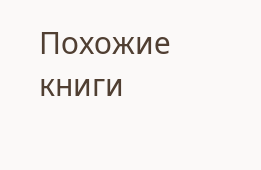Похожие книги